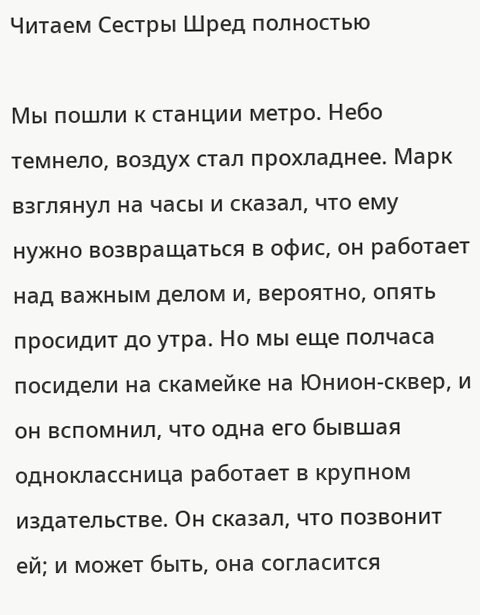Читаем Сестры Шред полностью

Мы пошли к станции метро. Небо темнело, воздух стал прохладнее. Марк взглянул на часы и сказал, что ему нужно возвращаться в офис, он работает над важным делом и, вероятно, опять просидит до утра. Но мы еще полчаса посидели на скамейке на Юнион-сквер, и он вспомнил, что одна его бывшая одноклассница работает в крупном издательстве. Он сказал, что позвонит ей; и может быть, она согласится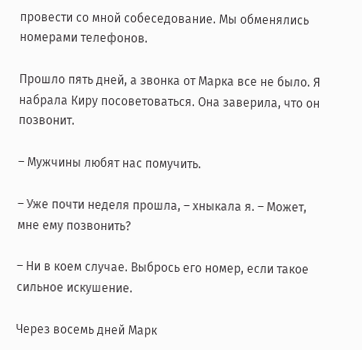провести со мной собеседование. Мы обменялись номерами телефонов.

Прошло пять дней, а звонка от Марка все не было. Я набрала Киру посоветоваться. Она заверила, что он позвонит.

– Мужчины любят нас помучить.

– Уже почти неделя прошла, – хныкала я. – Может, мне ему позвонить?

– Ни в коем случае. Выбрось его номер, если такое сильное искушение.

Через восемь дней Марк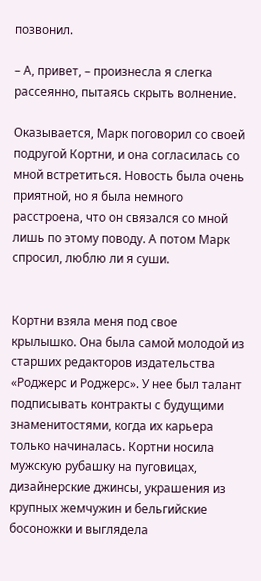позвонил.

– А, привет, – произнесла я слегка рассеянно, пытаясь скрыть волнение.

Оказывается, Марк поговорил со своей подругой Кортни, и она согласилась со мной встретиться. Новость была очень приятной, но я была немного расстроена, что он связался со мной лишь по этому поводу. А потом Марк спросил, люблю ли я суши.


Кортни взяла меня под свое крылышко. Она была самой молодой из старших редакторов издательства «Роджерс и Роджерс». У нее был талант подписывать контракты с будущими знаменитостями, когда их карьера только начиналась. Кортни носила мужскую рубашку на пуговицах, дизайнерские джинсы, украшения из крупных жемчужин и бельгийские босоножки и выглядела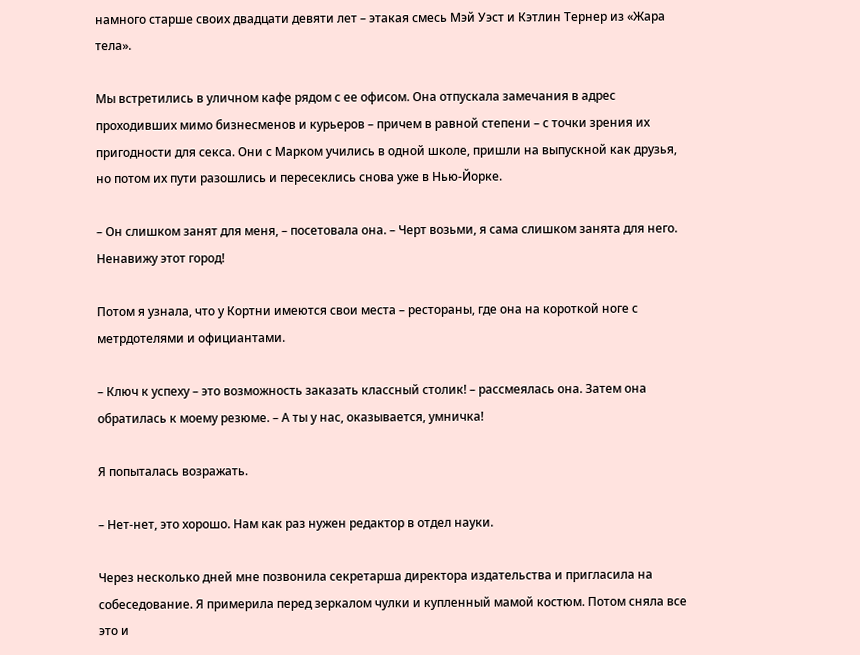намного старше своих двадцати девяти лет – этакая смесь Мэй Уэст и Кэтлин Тернер из «Жара тела».

Мы встретились в уличном кафе рядом с ее офисом. Она отпускала замечания в адрес проходивших мимо бизнесменов и курьеров – причем в равной степени – с точки зрения их пригодности для секса. Они с Марком учились в одной школе, пришли на выпускной как друзья, но потом их пути разошлись и пересеклись снова уже в Нью-Йорке.

– Он слишком занят для меня, – посетовала она. – Черт возьми, я сама слишком занята для него. Ненавижу этот город!

Потом я узнала, что у Кортни имеются свои места – рестораны, где она на короткой ноге с метрдотелями и официантами.

– Ключ к успеху – это возможность заказать классный столик! – рассмеялась она. Затем она обратилась к моему резюме. – А ты у нас, оказывается, умничка!

Я попыталась возражать.

– Нет-нет, это хорошо. Нам как раз нужен редактор в отдел науки.

Через несколько дней мне позвонила секретарша директора издательства и пригласила на собеседование. Я примерила перед зеркалом чулки и купленный мамой костюм. Потом сняла все это и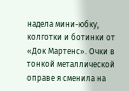надела мини-юбку, колготки и ботинки от «Док Мартенс». Очки в тонкой металлической оправе я сменила на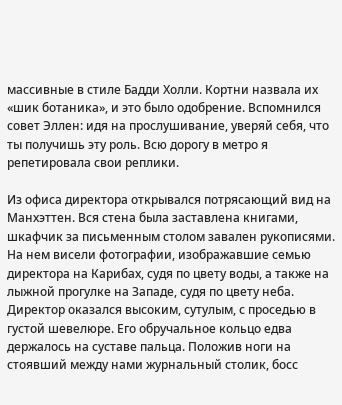массивные в стиле Бадди Холли. Кортни назвала их «шик ботаника», и это было одобрение. Вспомнился совет Эллен: идя на прослушивание, уверяй себя, что ты получишь эту роль. Всю дорогу в метро я репетировала свои реплики.

Из офиса директора открывался потрясающий вид на Манхэттен. Вся стена была заставлена книгами, шкафчик за письменным столом завален рукописями. На нем висели фотографии, изображавшие семью директора на Карибах, судя по цвету воды, а также на лыжной прогулке на Западе, судя по цвету неба. Директор оказался высоким, сутулым, с проседью в густой шевелюре. Его обручальное кольцо едва держалось на суставе пальца. Положив ноги на стоявший между нами журнальный столик, босс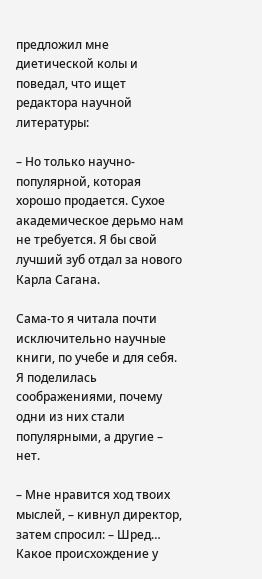предложил мне диетической колы и поведал, что ищет редактора научной литературы:

– Но только научно-популярной, которая хорошо продается. Сухое академическое дерьмо нам не требуется. Я бы свой лучший зуб отдал за нового Карла Сагана.

Сама-то я читала почти исключительно научные книги, по учебе и для себя. Я поделилась соображениями, почему одни из них стали популярными, а другие – нет.

– Мне нравится ход твоих мыслей, – кивнул директор, затем спросил: – Шред… Какое происхождение у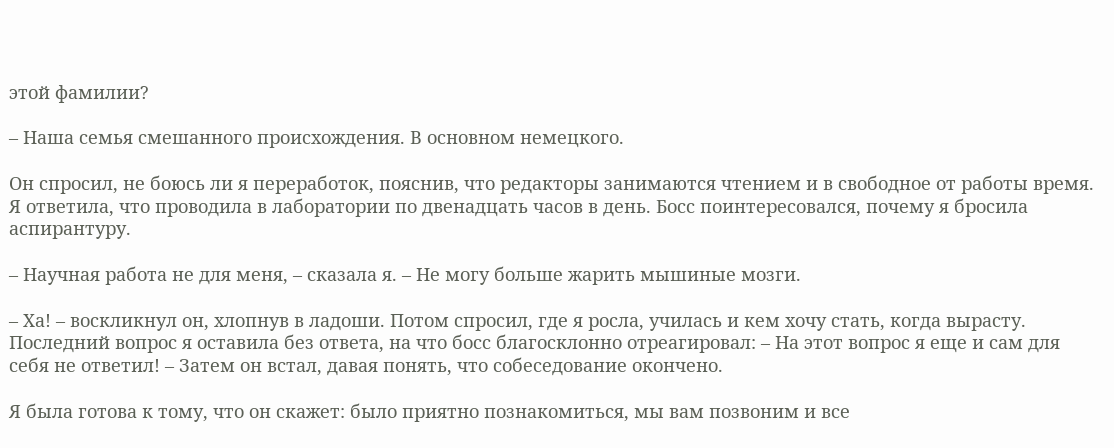этой фамилии?

– Наша семья смешанного происхождения. В основном немецкого.

Он спросил, не боюсь ли я переработок, пояснив, что редакторы занимаются чтением и в свободное от работы время. Я ответила, что проводила в лаборатории по двенадцать часов в день. Босс поинтересовался, почему я бросила аспирантуру.

– Научная работа не для меня, – сказала я. – Не могу больше жарить мышиные мозги.

– Ха! – воскликнул он, хлопнув в ладоши. Потом спросил, где я росла, училась и кем хочу стать, когда вырасту. Последний вопрос я оставила без ответа, на что босс благосклонно отреагировал: – На этот вопрос я еще и сам для себя не ответил! – Затем он встал, давая понять, что собеседование окончено.

Я была готова к тому, что он скажет: было приятно познакомиться, мы вам позвоним и все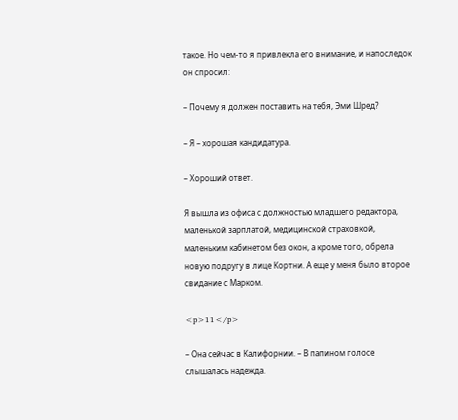такое. Но чем-то я привлекла его внимание, и напоследок он спросил:

– Почему я должен поставить на тебя, Эми Шред?

– Я – хорошая кандидатура.

– Хороший ответ.

Я вышла из офиса с должностью младшего редактора, маленькой зарплатой, медицинской страховкой, маленьким кабинетом без окон, а кроме того, обрела новую подругу в лице Кортни. А еще у меня было второе свидание с Марком.

<p>11</p>

– Она сейчас в Калифорнии. – В папином голосе слышалась надежда.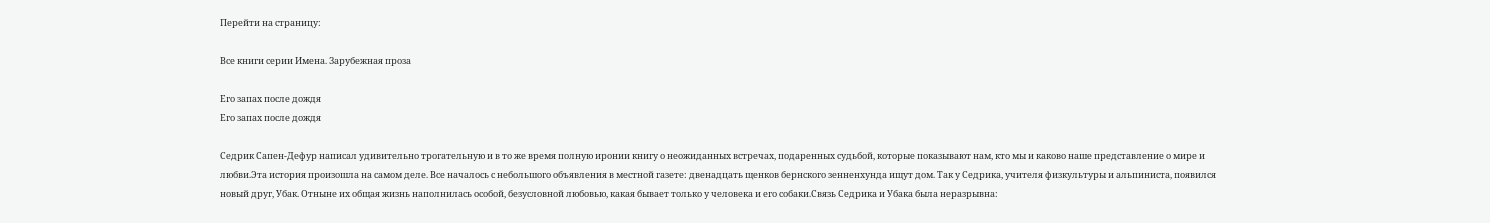Перейти на страницу:

Все книги серии Имена. Зарубежная проза

Его запах после дождя
Его запах после дождя

Седрик Сапен-Дефур написал удивительно трогательную и в то же время полную иронии книгу о неожиданных встречах, подаренных судьбой, которые показывают нам, кто мы и каково наше представление о мире и любви.Эта история произошла на самом деле. Все началось с небольшого объявления в местной газете: двенадцать щенков бернского зенненхунда ищут дом. Так у Седрика, учителя физкультуры и альпиниста, появился новый друг, Убак. Отныне их общая жизнь наполнилась особой, безусловной любовью, какая бывает только у человека и его собаки.Связь Седрика и Убака была неразрывна: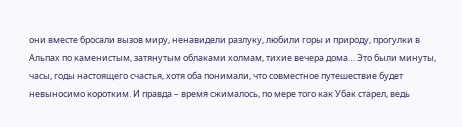они вместе бросали вызов миру, ненавидели разлуку, любили горы и природу, прогулки в Альпах по каменистым, затянутым облаками холмам, тихие вечера дома… Это были минуты, часы, годы настоящего счастья, хотя оба понимали, что совместное путешествие будет невыносимо коротким. И правда – время сжималось, по мере того как Убак старел, ведь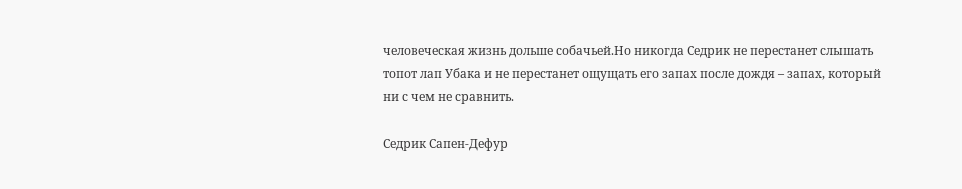человеческая жизнь дольше собачьей.Но никогда Седрик не перестанет слышать топот лап Убака и не перестанет ощущать его запах после дождя – запах, который ни с чем не сравнить.

Седрик Сапен-Дефур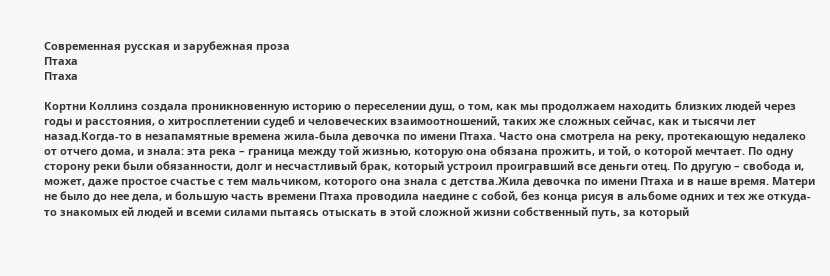Современная русская и зарубежная проза
Птаха
Птаха

Кортни Коллинз создала проникновенную историю о переселении душ, о том, как мы продолжаем находить близких людей через годы и расстояния, о хитросплетении судеб и человеческих взаимоотношений, таких же сложных сейчас, как и тысячи лет назад.Когда-то в незапамятные времена жила-была девочка по имени Птаха. Часто она смотрела на реку, протекающую недалеко от отчего дома, и знала: эта река – граница между той жизнью, которую она обязана прожить, и той, о которой мечтает. По одну сторону реки были обязанности, долг и несчастливый брак, который устроил проигравший все деньги отец. По другую – свобода и, может, даже простое счастье с тем мальчиком, которого она знала с детства.Жила девочка по имени Птаха и в наше время. Матери не было до нее дела, и большую часть времени Птаха проводила наедине с собой, без конца рисуя в альбоме одних и тех же откуда-то знакомых ей людей и всеми силами пытаясь отыскать в этой сложной жизни собственный путь, за который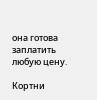она готова заплатить любую цену.

Кортни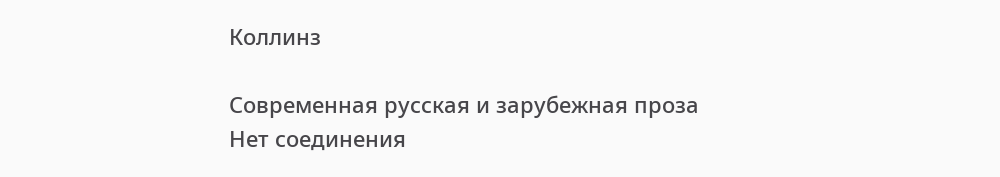Коллинз

Современная русская и зарубежная проза
Нет соединения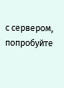с сервером, попробуйте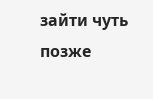зайти чуть позже